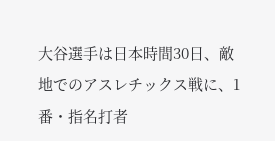大谷選手は日本時間30日、敵地でのアスレチックス戦に、1番・指名打者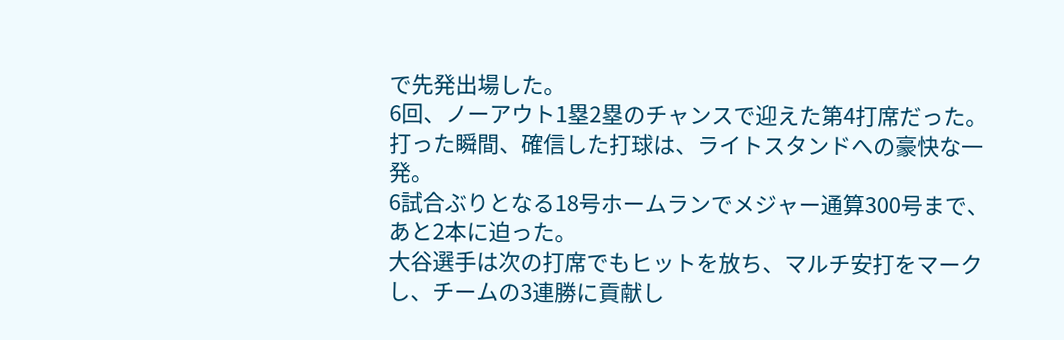で先発出場した。
6回、ノーアウト1塁2塁のチャンスで迎えた第4打席だった。
打った瞬間、確信した打球は、ライトスタンドへの豪快な一発。
6試合ぶりとなる18号ホームランでメジャー通算300号まで、あと2本に迫った。
大谷選手は次の打席でもヒットを放ち、マルチ安打をマークし、チームの3連勝に貢献し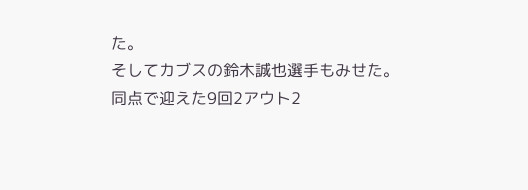た。
そしてカブスの鈴木誠也選手もみせた。
同点で迎えた9回2アウト2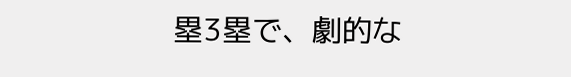塁3塁で、劇的な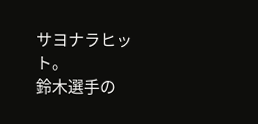サヨナラヒット。
鈴木選手の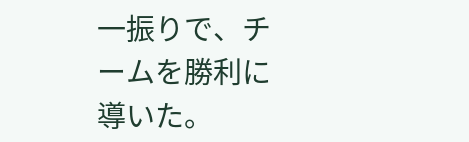一振りで、チームを勝利に導いた。